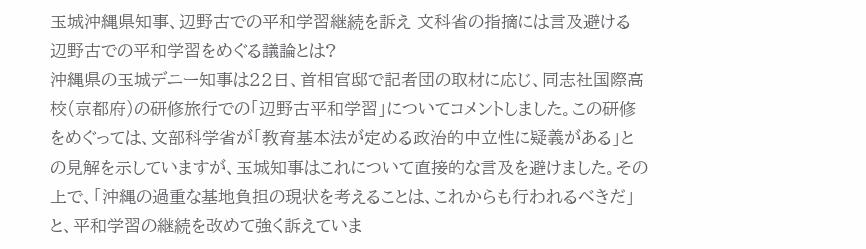玉城沖縄県知事、辺野古での平和学習継続を訴え 文科省の指摘には言及避ける
辺野古での平和学習をめぐる議論とは?
沖縄県の玉城デニー知事は22日、首相官邸で記者団の取材に応じ、同志社国際高校(京都府)の研修旅行での「辺野古平和学習」についてコメントしました。この研修をめぐっては、文部科学省が「教育基本法が定める政治的中立性に疑義がある」との見解を示していますが、玉城知事はこれについて直接的な言及を避けました。その上で、「沖縄の過重な基地負担の現状を考えることは、これからも行われるべきだ」と、平和学習の継続を改めて強く訴えていま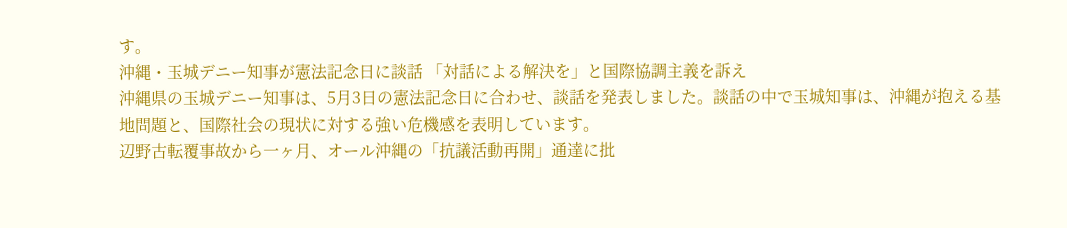す。
沖縄・玉城デニー知事が憲法記念日に談話 「対話による解決を」と国際協調主義を訴え
沖縄県の玉城デニー知事は、5月3日の憲法記念日に合わせ、談話を発表しました。談話の中で玉城知事は、沖縄が抱える基地問題と、国際社会の現状に対する強い危機感を表明しています。
辺野古転覆事故から一ヶ月、オール沖縄の「抗議活動再開」通達に批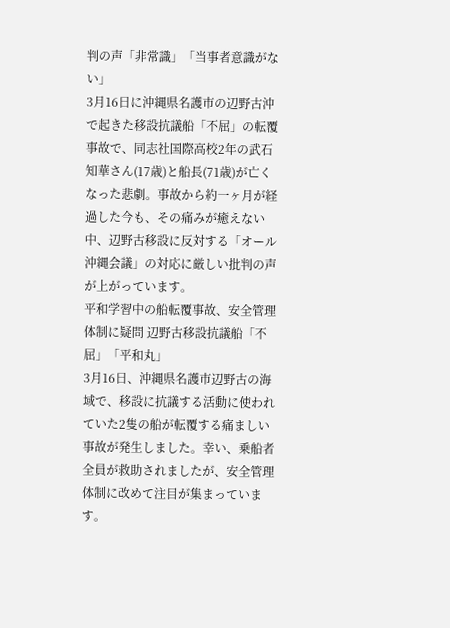判の声「非常識」「当事者意識がない」
3月16日に沖縄県名護市の辺野古沖で起きた移設抗議船「不屈」の転覆事故で、同志社国際高校2年の武石知華さん(17歳)と船長(71歳)が亡くなった悲劇。事故から約一ヶ月が経過した今も、その痛みが癒えない中、辺野古移設に反対する「オール沖縄会議」の対応に厳しい批判の声が上がっています。
平和学習中の船転覆事故、安全管理体制に疑問 辺野古移設抗議船「不屈」「平和丸」
3月16日、沖縄県名護市辺野古の海域で、移設に抗議する活動に使われていた2隻の船が転覆する痛ましい事故が発生しました。幸い、乗船者全員が救助されましたが、安全管理体制に改めて注目が集まっています。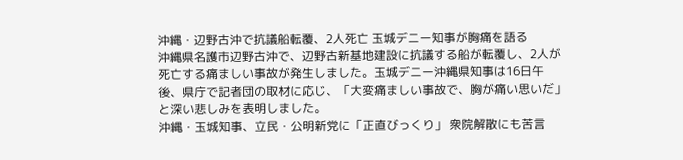沖縄・辺野古沖で抗議船転覆、2人死亡 玉城デニー知事が胸痛を語る
沖縄県名護市辺野古沖で、辺野古新基地建設に抗議する船が転覆し、2人が死亡する痛ましい事故が発生しました。玉城デニー沖縄県知事は16日午後、県庁で記者団の取材に応じ、「大変痛ましい事故で、胸が痛い思いだ」と深い悲しみを表明しました。
沖縄・玉城知事、立民・公明新党に「正直びっくり」 衆院解散にも苦言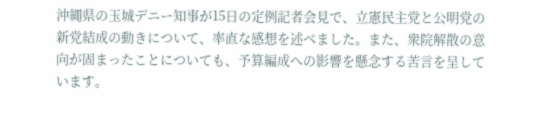沖縄県の玉城デニー知事が15日の定例記者会見で、立憲民主党と公明党の新党結成の動きについて、率直な感想を述べました。また、衆院解散の意向が固まったことについても、予算編成への影響を懸念する苦言を呈しています。